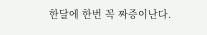한달에 한번 꼭 짜증이난다.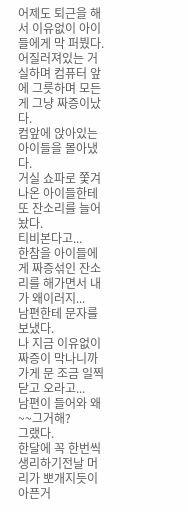어제도 퇴근을 해서 이유없이 아이들에게 막 퍼붰다.
어질러져있는 거실하며 컴퓨터 앞에 그릇하며 모든게 그냥 짜증이났다.
컴앞에 앉아있는 아이들을 몰아냈다.
거실 쇼파로 쫓겨나온 아이들한테 또 잔소리를 늘어놨다.
티비본다고...
한참을 아이들에게 짜증섞인 잔소리를 해가면서 내가 왜이러지...
남편한테 문자를 보냈다.
나 지금 이유없이 짜증이 막나니까 가게 문 조금 일찍 닫고 오라고...
남편이 들어와 왜~~그거해?
그랬다.
한달에 꼭 한번씩 생리하기전날 머리가 뽀개지듯이 아픈거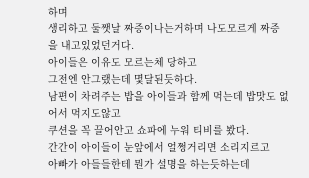하며
생리하고 둘쨋날 짜증이나는거하며 나도모르게 짜증을 내고있었던거다.
아이들은 이유도 모르는체 당하고
그전엔 안그랬는데 몇달된듯하다.
남편이 차려주는 밥을 아이들과 함께 먹는데 밥맛도 없어서 먹지도않고
쿠션을 꼭 끌어안고 쇼파에 누워 티비를 봤다.
간간이 아이들이 눈앞에서 얼쩡거리면 소리지르고
아빠가 아들들한테 뭔가 설명을 하는듯하는데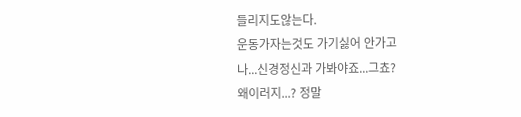들리지도않는다.
운동가자는것도 가기싫어 안가고
나...신경정신과 가봐야죠...그쵸?
왜이러지...? 정말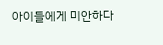아이들에게 미안하다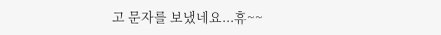고 문자를 보냈네요...휴~~